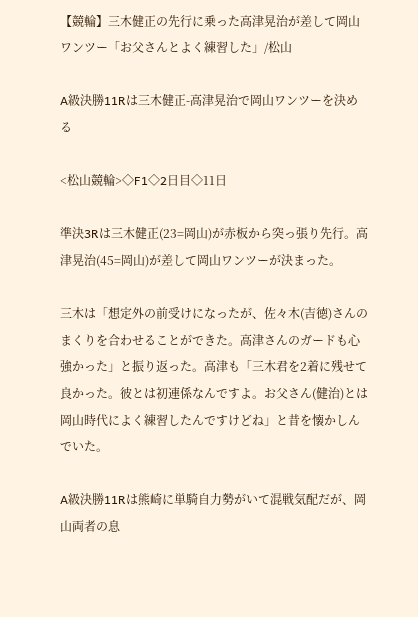【競輪】三木健正の先行に乗った高津晃治が差して岡山ワンツー「お父さんとよく練習した」/松山

A級決勝11Rは三木健正-高津晃治で岡山ワンツーを決める

<松山競輪>◇F1◇2日目◇11日

準決3Rは三木健正(23=岡山)が赤板から突っ張り先行。高津晃治(45=岡山)が差して岡山ワンツーが決まった。

三木は「想定外の前受けになったが、佐々木(吉徳)さんのまくりを合わせることができた。高津さんのガードも心強かった」と振り返った。高津も「三木君を2着に残せて良かった。彼とは初連係なんですよ。お父さん(健治)とは岡山時代によく練習したんですけどね」と昔を懐かしんでいた。

A級決勝11Rは熊崎に単騎自力勢がいて混戦気配だが、岡山両者の息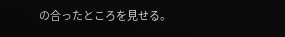の合ったところを見せる。